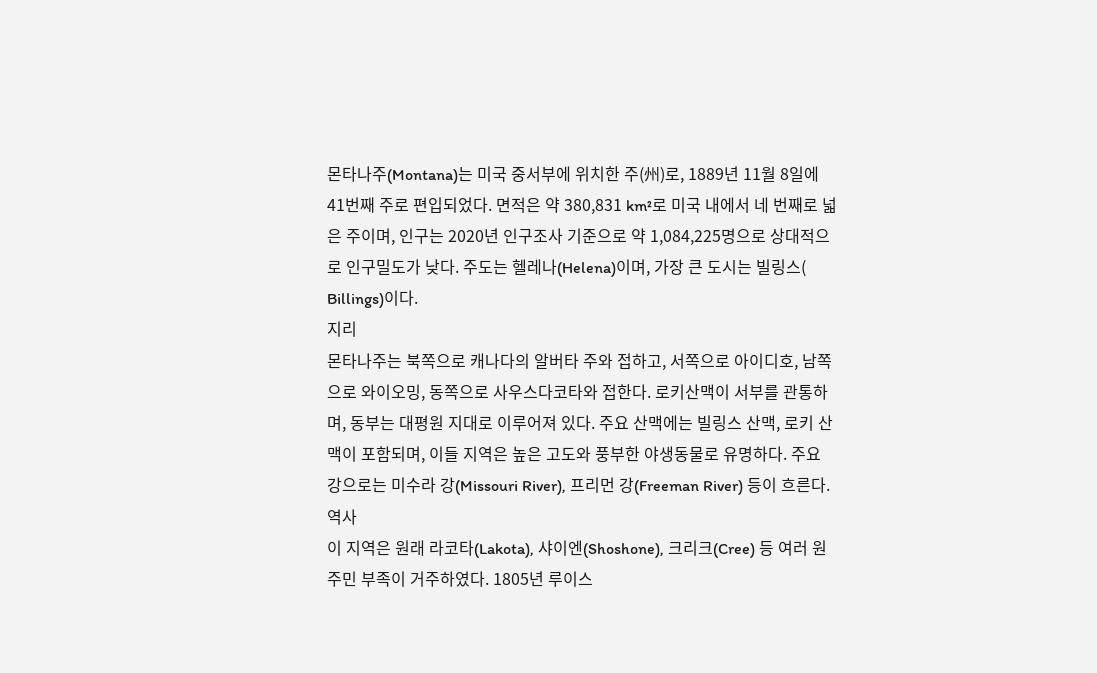몬타나주(Montana)는 미국 중서부에 위치한 주(州)로, 1889년 11월 8일에 41번째 주로 편입되었다. 면적은 약 380,831 km²로 미국 내에서 네 번째로 넓은 주이며, 인구는 2020년 인구조사 기준으로 약 1,084,225명으로 상대적으로 인구밀도가 낮다. 주도는 헬레나(Helena)이며, 가장 큰 도시는 빌링스( Billings)이다.
지리
몬타나주는 북쪽으로 캐나다의 알버타 주와 접하고, 서쪽으로 아이디호, 남쪽으로 와이오밍, 동쪽으로 사우스다코타와 접한다. 로키산맥이 서부를 관통하며, 동부는 대평원 지대로 이루어져 있다. 주요 산맥에는 빌링스 산맥, 로키 산맥이 포함되며, 이들 지역은 높은 고도와 풍부한 야생동물로 유명하다. 주요 강으로는 미수라 강(Missouri River), 프리먼 강(Freeman River) 등이 흐른다.
역사
이 지역은 원래 라코타(Lakota), 샤이엔(Shoshone), 크리크(Cree) 등 여러 원주민 부족이 거주하였다. 1805년 루이스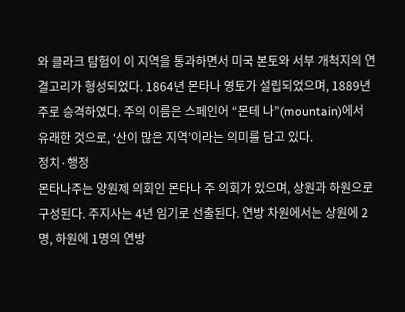와 클라크 탐험이 이 지역을 통과하면서 미국 본토와 서부 개척지의 연결고리가 형성되었다. 1864년 몬타나 영토가 설립되었으며, 1889년 주로 승격하였다. 주의 이름은 스페인어 “몬테 나”(mountain)에서 유래한 것으로, ‘산이 많은 지역’이라는 의미를 담고 있다.
정치·행정
몬타나주는 양원제 의회인 몬타나 주 의회가 있으며, 상원과 하원으로 구성된다. 주지사는 4년 임기로 선출된다. 연방 차원에서는 상원에 2명, 하원에 1명의 연방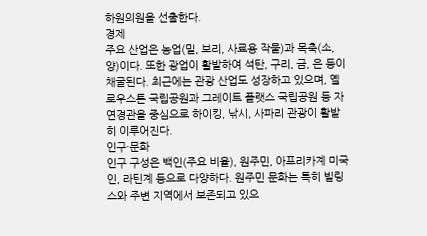하원의원을 선출한다.
경제
주요 산업은 농업(밀, 보리, 사료용 작물)과 목축(소, 양)이다. 또한 광업이 활발하여 석탄, 구리, 금, 은 등이 채굴된다. 최근에는 관광 산업도 성장하고 있으며, 옐로우스톤 국립공원과 그레이트 플랫스 국립공원 등 자연경관을 중심으로 하이킹, 낚시, 사파리 관광이 활발히 이루어진다.
인구·문화
인구 구성은 백인(주요 비율), 원주민, 아프리카계 미국인, 라틴계 등으로 다양하다. 원주민 문화는 특히 빌링스와 주변 지역에서 보존되고 있으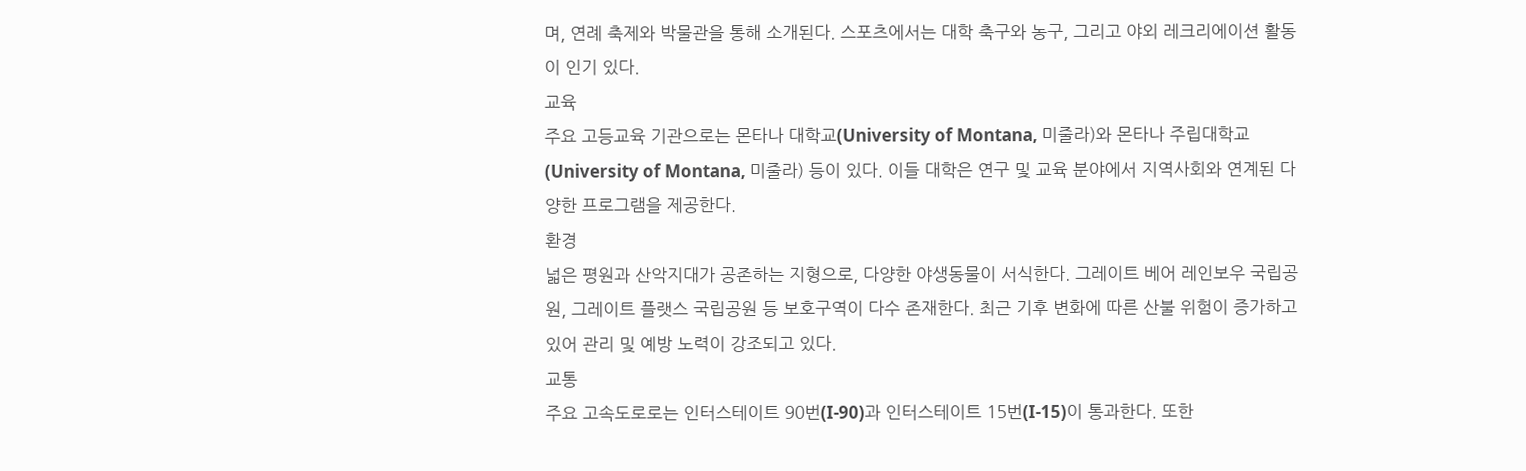며, 연례 축제와 박물관을 통해 소개된다. 스포츠에서는 대학 축구와 농구, 그리고 야외 레크리에이션 활동이 인기 있다.
교육
주요 고등교육 기관으로는 몬타나 대학교(University of Montana, 미줄라)와 몬타나 주립대학교(University of Montana, 미줄라) 등이 있다. 이들 대학은 연구 및 교육 분야에서 지역사회와 연계된 다양한 프로그램을 제공한다.
환경
넓은 평원과 산악지대가 공존하는 지형으로, 다양한 야생동물이 서식한다. 그레이트 베어 레인보우 국립공원, 그레이트 플랫스 국립공원 등 보호구역이 다수 존재한다. 최근 기후 변화에 따른 산불 위험이 증가하고 있어 관리 및 예방 노력이 강조되고 있다.
교통
주요 고속도로로는 인터스테이트 90번(I‑90)과 인터스테이트 15번(I‑15)이 통과한다. 또한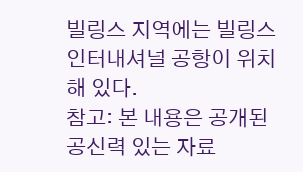빌링스 지역에는 빌링스 인터내셔널 공항이 위치해 있다.
참고: 본 내용은 공개된 공신력 있는 자료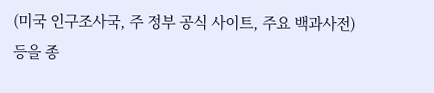(미국 인구조사국, 주 정부 공식 사이트, 주요 백과사전) 등을 종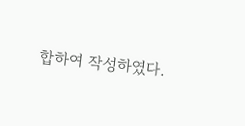합하여 작성하였다.